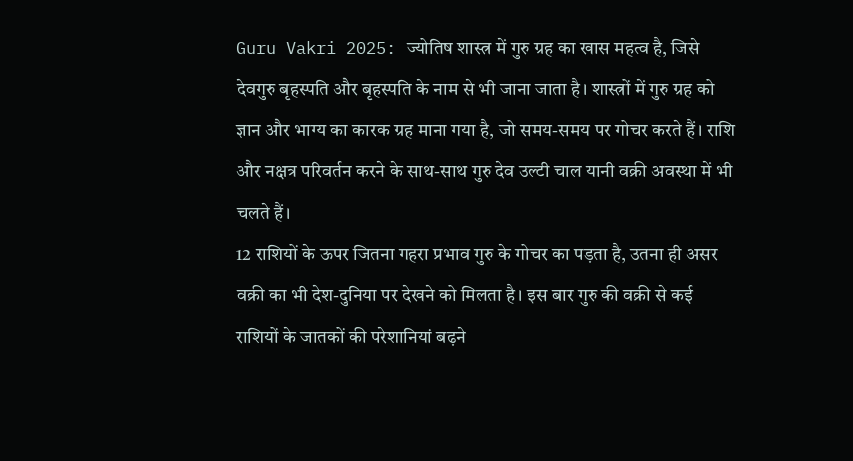Guru Vakri 2025: ज्योतिष शास्त्र में गुरु ग्रह का खास महत्व है, जिसे देवगुरु बृहस्पति और बृहस्पति के नाम से भी जाना जाता है। शास्त्रों में गुरु ग्रह को ज्ञान और भाग्य का कारक ग्रह माना गया है, जो समय-समय पर गोचर करते हैं। राशि और नक्षत्र परिवर्तन करने के साथ-साथ गुरु देव उल्टी चाल यानी वक्री अवस्था में भी चलते हैं।
12 राशियों के ऊपर जितना गहरा प्रभाव गुरु के गोचर का पड़ता है, उतना ही असर वक्री का भी देश-दुनिया पर देखने को मिलता है। इस बार गुरु की वक्री से कई राशियों के जातकों की परेशानियां बढ़ने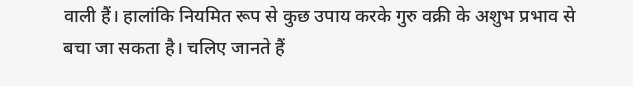वाली हैं। हालांकि नियमित रूप से कुछ उपाय करके गुरु वक्री के अशुभ प्रभाव से बचा जा सकता है। चलिए जानते हैं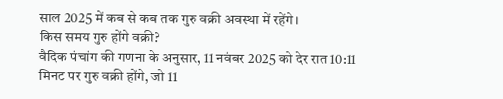साल 2025 में कब से कब तक गुरु वक्री अवस्था में रहेंगे।
किस समय गुरु होंगे वक्री?
वैदिक पंचांग की गणना के अनुसार, 11 नवंबर 2025 को देर रात 10:11 मिनट पर गुरु वक्री होंगे, जो 11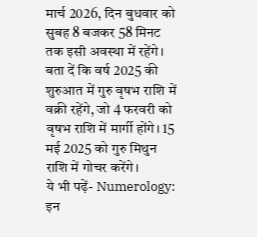मार्च 2026, दिन बुधवार को सुबह 8 बजकर 58 मिनट तक इसी अवस्था में रहेंगे। बता दें कि वर्ष 2025 की शुरुआत में गुरु वृषभ राशि में वक्री रहेंगे, जो 4 फरवरी को वृषभ राशि में मार्गी होंगे। 15 मई 2025 को गुरु मिथुन राशि में गोचर करेंगे।
ये भी पढ़ें- Numerology: इन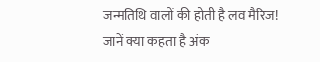जन्मतिथि वालों की होती है लव मैरिज! जानें क्या कहता है अंक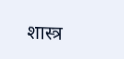शास्त्र